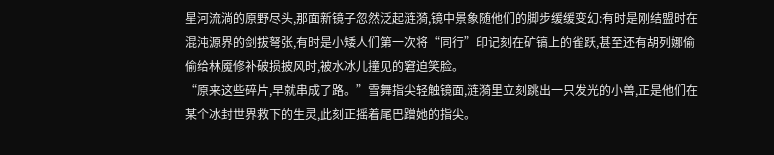星河流淌的原野尽头,那面新镜子忽然泛起涟漪,镜中景象随他们的脚步缓缓变幻:有时是刚结盟时在混沌源界的剑拔弩张,有时是小矮人们第一次将“同行”印记刻在矿镐上的雀跃,甚至还有胡列娜偷偷给林魇修补破损披风时,被水冰儿撞见的窘迫笑脸。
“原来这些碎片,早就串成了路。”雪舞指尖轻触镜面,涟漪里立刻跳出一只发光的小兽,正是他们在某个冰封世界救下的生灵,此刻正摇着尾巴蹭她的指尖。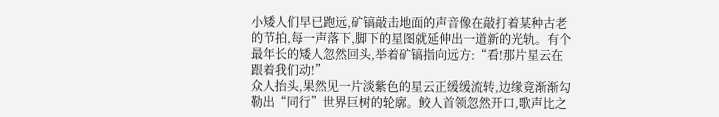小矮人们早已跑远,矿镐敲击地面的声音像在敲打着某种古老的节拍,每一声落下,脚下的星图就延伸出一道新的光轨。有个最年长的矮人忽然回头,举着矿镐指向远方:“看!那片星云在跟着我们动!”
众人抬头,果然见一片淡紫色的星云正缓缓流转,边缘竟渐渐勾勒出“同行”世界巨树的轮廓。鲛人首领忽然开口,歌声比之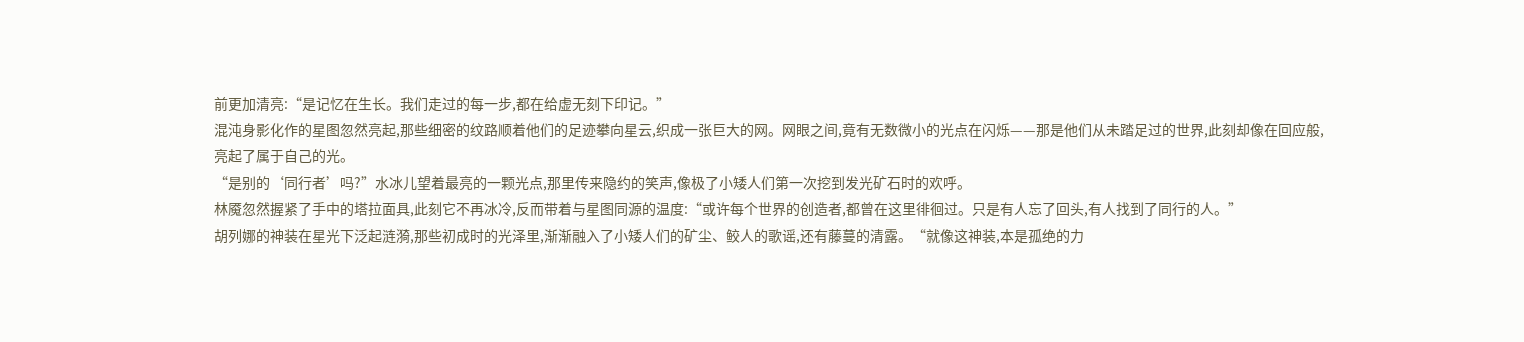前更加清亮:“是记忆在生长。我们走过的每一步,都在给虚无刻下印记。”
混沌身影化作的星图忽然亮起,那些细密的纹路顺着他们的足迹攀向星云,织成一张巨大的网。网眼之间,竟有无数微小的光点在闪烁——那是他们从未踏足过的世界,此刻却像在回应般,亮起了属于自己的光。
“是别的‘同行者’吗?”水冰儿望着最亮的一颗光点,那里传来隐约的笑声,像极了小矮人们第一次挖到发光矿石时的欢呼。
林魇忽然握紧了手中的塔拉面具,此刻它不再冰冷,反而带着与星图同源的温度:“或许每个世界的创造者,都曾在这里徘徊过。只是有人忘了回头,有人找到了同行的人。”
胡列娜的神装在星光下泛起涟漪,那些初成时的光泽里,渐渐融入了小矮人们的矿尘、鲛人的歌谣,还有藤蔓的清露。“就像这神装,本是孤绝的力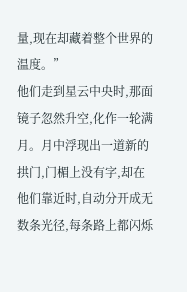量,现在却藏着整个世界的温度。”
他们走到星云中央时,那面镜子忽然升空,化作一轮满月。月中浮现出一道新的拱门,门楣上没有字,却在他们靠近时,自动分开成无数条光径,每条路上都闪烁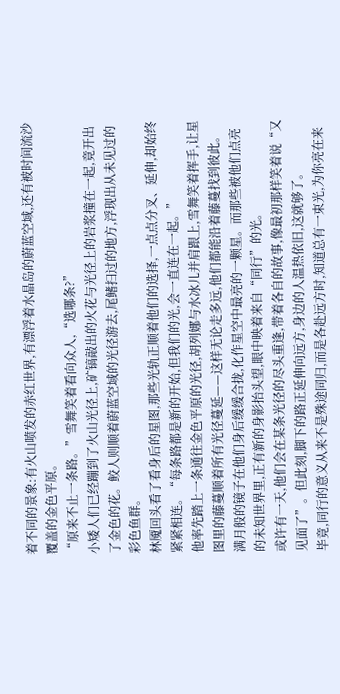着不同的景象:有火山喷发的赤红世界,有漂浮着水晶岛的蔚蓝空域,还有被时间流沙覆盖的金色平原。
“原来不止一条路。”雪舞笑着看向众人,“选哪条?”
小矮人们已经蹦到了火山光径上,矿镐敲出的火花与光径上的岩浆撞在一起,竟开出了金色的花。鲛人则顺着蔚蓝空域的光径游去,尾鳍扫过的地方,浮现出从未见过的彩色鱼群。
林魇回头看了看身后的星图,那些光轨正顺着他们的选择,一点点分叉、延伸,却始终紧紧相连。“每条路都是新的开始,但我们的光,会一直连在一起。”
他率先踏上一条通往金色平原的光径,胡列娜与水冰儿并肩跟上,雪舞笑着挥手,让星图里的藤蔓顺着所有光径蔓延——这样无论走多远,他们都能沿着藤蔓找到彼此。
满月般的镜子在他们身后缓缓合拢,化作星空中最亮的一颗星。而那些被他们点亮的未知世界里,正有新的身影抬头望,眼中映着来自“同行”的光。
或许有一天,他们会在某条光径的尽头重逢,带着各自的故事,像最初那样笑着说“又见面了”。但此刻,脚下的路正延伸向远方,身边的人温热依旧,这就够了。
毕竟,同行的意义从来不是殊途同归,而是各赴远方时,知道总有一束光,为你亮在来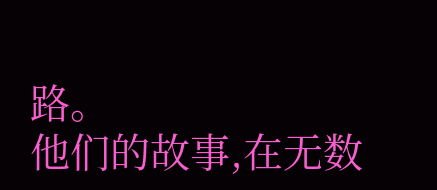路。
他们的故事,在无数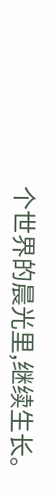个世界的晨光里,继续生长。